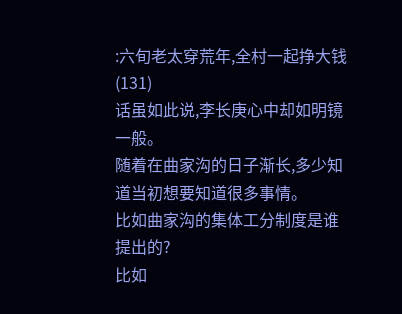:六旬老太穿荒年,全村一起挣大钱(131)
话虽如此说,李长庚心中却如明镜一般。
随着在曲家沟的日子渐长,多少知道当初想要知道很多事情。
比如曲家沟的集体工分制度是谁提出的?
比如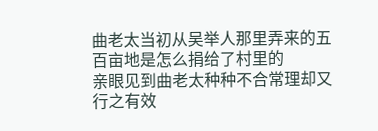曲老太当初从吴举人那里弄来的五百亩地是怎么捐给了村里的
亲眼见到曲老太种种不合常理却又行之有效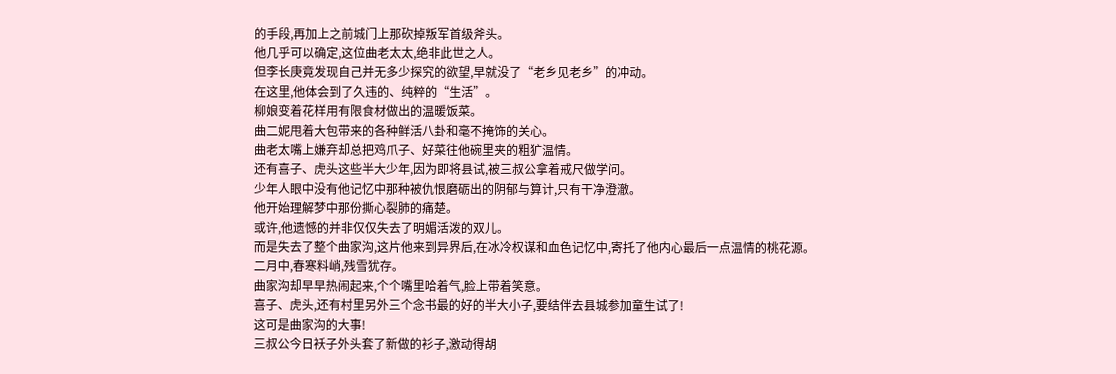的手段,再加上之前城门上那砍掉叛军首级斧头。
他几乎可以确定,这位曲老太太,绝非此世之人。
但李长庚竟发现自己并无多少探究的欲望,早就没了“老乡见老乡”的冲动。
在这里,他体会到了久违的、纯粹的“生活”。
柳娘变着花样用有限食材做出的温暖饭菜。
曲二妮甩着大包带来的各种鲜活八卦和毫不掩饰的关心。
曲老太嘴上嫌弃却总把鸡爪子、好菜往他碗里夹的粗犷温情。
还有喜子、虎头这些半大少年,因为即将县试,被三叔公拿着戒尺做学问。
少年人眼中没有他记忆中那种被仇恨磨砺出的阴郁与算计,只有干净澄澈。
他开始理解梦中那份撕心裂肺的痛楚。
或许,他遗憾的并非仅仅失去了明媚活泼的双儿。
而是失去了整个曲家沟,这片他来到异界后,在冰冷权谋和血色记忆中,寄托了他内心最后一点温情的桃花源。
二月中,春寒料峭,残雪犹存。
曲家沟却早早热闹起来,个个嘴里哈着气,脸上带着笑意。
喜子、虎头,还有村里另外三个念书最的好的半大小子,要结伴去县城参加童生试了!
这可是曲家沟的大事!
三叔公今日袄子外头套了新做的衫子,激动得胡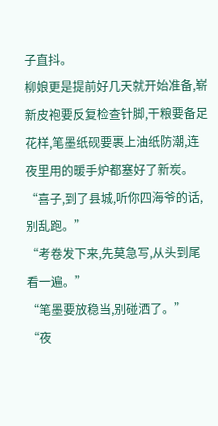子直抖。
柳娘更是提前好几天就开始准备,崭新皮袍要反复检查针脚,干粮要备足花样,笔墨纸砚要裹上油纸防潮,连夜里用的暖手炉都塞好了新炭。
“喜子,到了县城,听你四海爷的话,别乱跑。”
“考卷发下来,先莫急写,从头到尾看一遍。”
“笔墨要放稳当,别碰洒了。”
“夜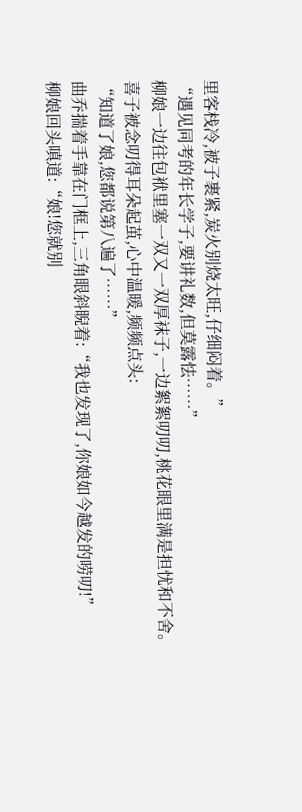里客栈冷,被子裹紧,炭火别烧太旺,仔细闷着。”
“遇见同考的年长学子,要讲礼数,但莫露怯……”
柳娘一边往包袱里塞一双又一双厚袜子,一边絮絮叨叨,桃花眼里满是担忧和不舍。
喜子被念叨得耳朵起茧,心中温暖,频频点头:
“知道了娘,您都说第八遍了……”
曲乔揣着手靠在门框上,三角眼斜睨着:“我也发现了,你娘如今越发的唠叨!”
柳娘回头嗔道:“娘!您就别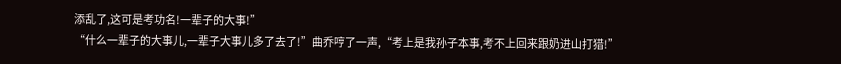添乱了,这可是考功名!一辈子的大事!”
“什么一辈子的大事儿,一辈子大事儿多了去了!”曲乔哼了一声,“考上是我孙子本事,考不上回来跟奶进山打猎!”